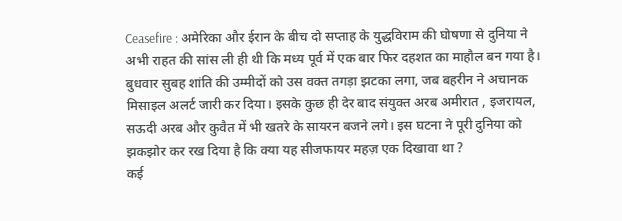Ceasefire : अमेरिका और ईरान के बीच दो सप्ताह के युद्धविराम की घोषणा से दुनिया ने अभी राहत की सांस ली ही थी कि मध्य पूर्व में एक बार फिर दहशत का माहौल बन गया है। बुधवार सुबह शांति की उम्मीदों को उस वक्त तगड़ा झटका लगा, जब बहरीन ने अचानक मिसाइल अलर्ट जारी कर दिया। इसके कुछ ही देर बाद संयुक्त अरब अमीरात , इजरायल, सऊदी अरब और कुवैत में भी खतरे के सायरन बजने लगे। इस घटना ने पूरी दुनिया को झकझोर कर रख दिया है कि क्या यह सीजफायर महज़ एक दिखावा था ?
कई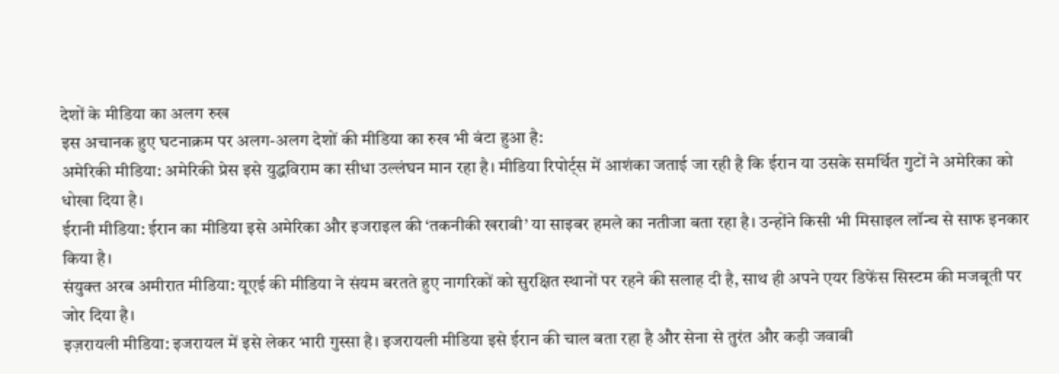देशों के मीडिया का अलग रुख
इस अचानक हुए घटनाक्रम पर अलग-अलग देशों की मीडिया का रुख भी बंटा हुआ है:
अमेरिकी मीडिया: अमेरिकी प्रेस इसे युद्धविराम का सीधा उल्लंघन मान रहा है। मीडिया रिपोर्ट्स में आशंका जताई जा रही है कि ईरान या उसके समर्थित गुटों ने अमेरिका को धोखा दिया है।
ईरानी मीडिया: ईरान का मीडिया इसे अमेरिका और इजराइल की ‘तकनीकी खराबी’ या साइबर हमले का नतीजा बता रहा है। उन्होंने किसी भी मिसाइल लॉन्च से साफ इनकार किया है।
संयुक्त अरब अमीरात मीडिया: यूएई की मीडिया ने संयम बरतते हुए नागरिकों को सुरक्षित स्थानों पर रहने की सलाह दी है, साथ ही अपने एयर डिफेंस सिस्टम की मजबूती पर जोर दिया है।
इज़रायली मीडिया: इजरायल में इसे लेकर भारी गुस्सा है। इजरायली मीडिया इसे ईरान की चाल बता रहा है और सेना से तुरंत और कड़ी जवाबी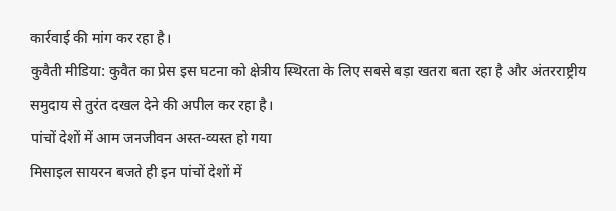कार्रवाई की मांग कर रहा है।
कुवैती मीडिया: कुवैत का प्रेस इस घटना को क्षेत्रीय स्थिरता के लिए सबसे बड़ा खतरा बता रहा है और अंतरराष्ट्रीय समुदाय से तुरंत दखल देने की अपील कर रहा है।
पांचों देशों में आम जनजीवन अस्त-व्यस्त हो गया
मिसाइल सायरन बजते ही इन पांचों देशों में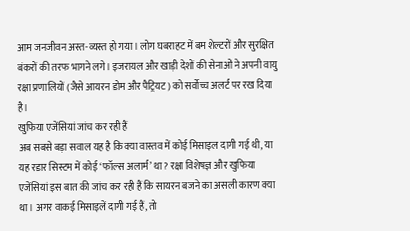आम जनजीवन अस्त-व्यस्त हो गया। लोग घबराहट में बम शेल्टरों और सुरक्षित बंकरों की तरफ भागने लगे। इजरायल और खाड़ी देशों की सेनाओं ने अपनी वायु रक्षा प्रणालियों (जैसे आयरन डोम और पैट्रियट) को सर्वोच्च अलर्ट पर रख दिया है।
खुफिया एजेंसियां जांच कर रही हैं
अब सबसे बड़ा सवाल यह है कि क्या वास्तव में कोई मिसाइल दागी गई थी, या यह रडार सिस्टम में कोई ‘फॉल्स अलार्म’ था? रक्षा विशेषज्ञ और खुफिया एजेंसियां इस बात की जांच कर रही हैं कि सायरन बजने का असली कारण क्या था। अगर वाकई मिसाइलें दागी गई हैं, तो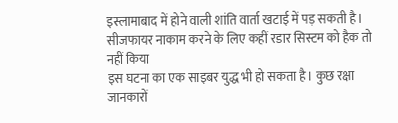इस्लामाबाद में होने वाली शांति वार्ता खटाई में पड़ सकती है।
सीजफायर नाकाम करने के लिए कहीं रडार सिस्टम को हैक तो नहीं किया
इस घटना का एक साइबर युद्ध भी हो सकता है। कुछ रक्षा जानकारों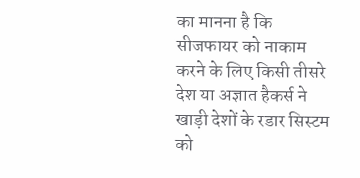का मानना है कि सीजफायर को नाकाम करने के लिए किसी तीसरे देश या अज्ञात हैकर्स ने खाड़ी देशों के रडार सिस्टम को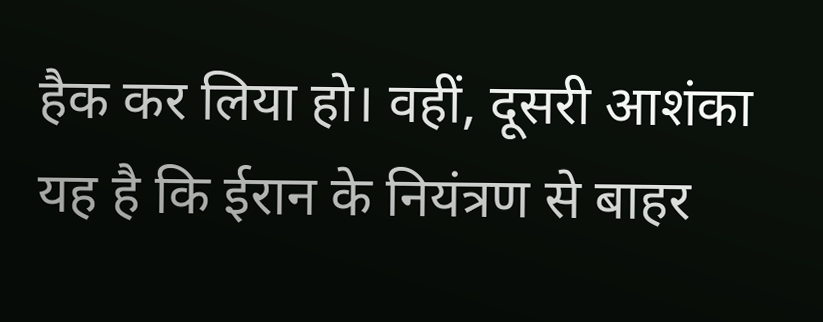हैक कर लिया हो। वहीं, दूसरी आशंका यह है कि ईरान के नियंत्रण से बाहर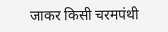जाकर किसी चरमपंथी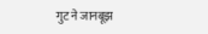गुट ने जानबूझ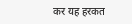कर यह हरकत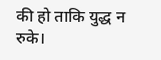की हो ताकि युद्ध न रुके।